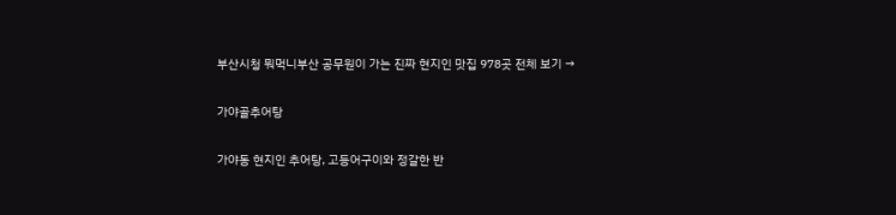부산시청 뭐먹니부산 공무원이 가는 진짜 현지인 맛집 978곳 전체 보기 →

가야골추어탕

가야동 현지인 추어탕, 고등어구이와 정갈한 반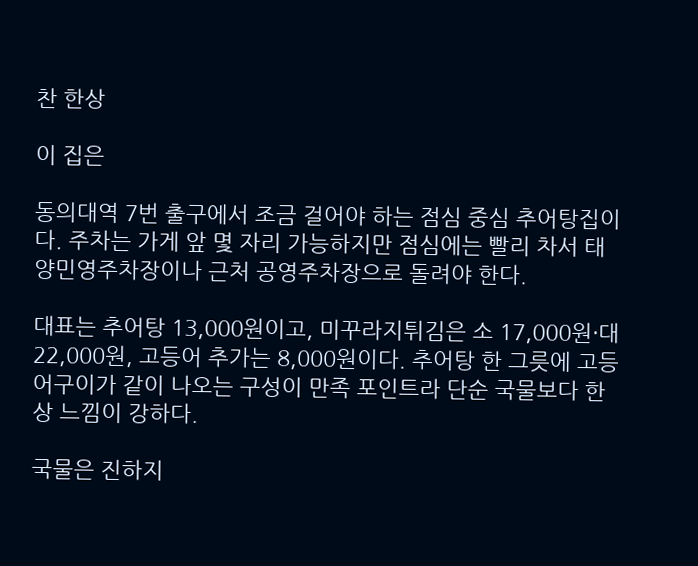찬 한상

이 집은

동의대역 7번 출구에서 조금 걸어야 하는 점심 중심 추어탕집이다. 주차는 가게 앞 몇 자리 가능하지만 점심에는 빨리 차서 태양민영주차장이나 근처 공영주차장으로 돌려야 한다.

대표는 추어탕 13,000원이고, 미꾸라지튀김은 소 17,000원·대 22,000원, 고등어 추가는 8,000원이다. 추어탕 한 그릇에 고등어구이가 같이 나오는 구성이 만족 포인트라 단순 국물보다 한상 느낌이 강하다.

국물은 진하지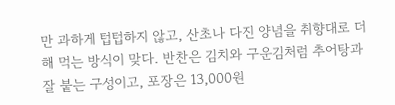만 과하게 텁텁하지 않고, 산초나 다진 양념을 취향대로 더해 먹는 방식이 맞다. 반찬은 김치와 구운김처럼 추어탕과 잘 붙는 구성이고, 포장은 13,000원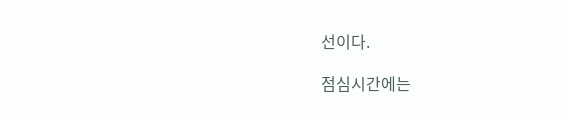선이다.

점심시간에는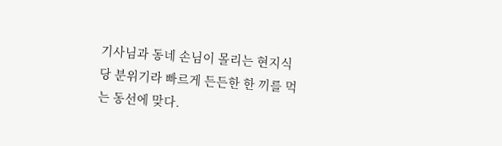기사님과 동네 손님이 몰리는 현지식당 분위기라 빠르게 든든한 한 끼를 먹는 동선에 맞다.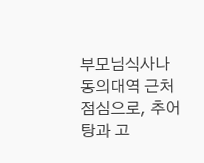부모님식사나 동의대역 근처 점심으로, 추어탕과 고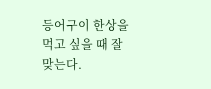등어구이 한상을 먹고 싶을 때 잘 맞는다.